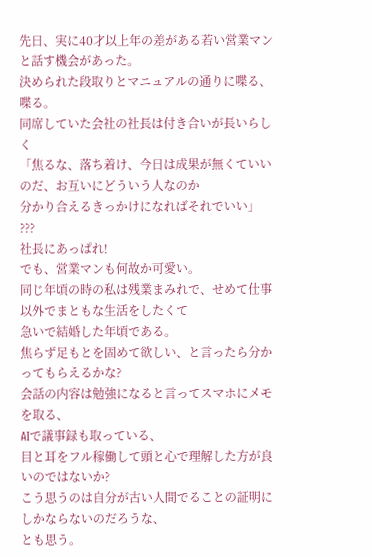先日、実に40才以上年の差がある若い営業マンと話す機会があった。
決められた段取りとマニュアルの通りに喋る、喋る。
同席していた会社の社長は付き合いが長いらしく
「焦るな、落ち着け、今日は成果が無くていいのだ、お互いにどういう人なのか
分かり合えるきっかけになればそれでいい」
???
社長にあっぱれ!
でも、営業マンも何故か可愛い。
同じ年頃の時の私は残業まみれで、せめて仕事以外でまともな生活をしたくて
急いで結婚した年頃である。
焦らず足もとを固めて欲しい、と言ったら分かってもらえるかな?
会話の内容は勉強になると言ってスマホにメモを取る、
AIで議事録も取っている、
目と耳をフル稼働して頭と心で理解した方が良いのではないか?
こう思うのは自分が古い人間でることの証明にしかならないのだろうな、
とも思う。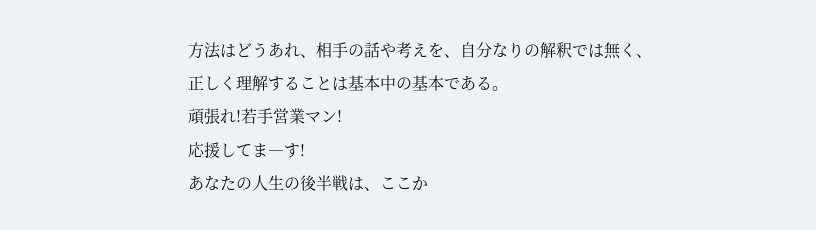方法はどうあれ、相手の話や考えを、自分なりの解釈では無く、
正しく理解することは基本中の基本である。
頑張れ!若手営業マン!
応援してま―す!
あなたの人生の後半戦は、ここか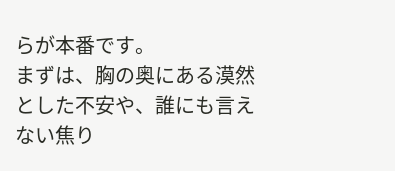らが本番です。
まずは、胸の奥にある漠然とした不安や、誰にも言えない焦り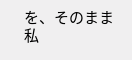を、そのまま私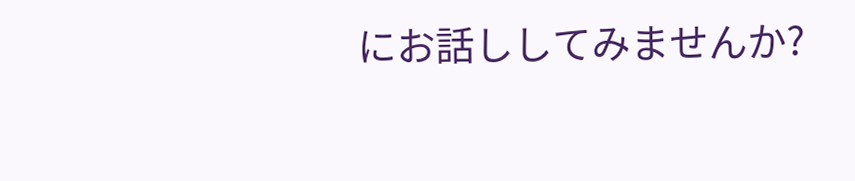にお話ししてみませんか?